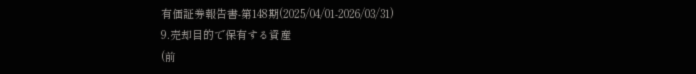有価証券報告書-第148期(2025/04/01-2026/03/31)
9.売却目的で保有する資産
(前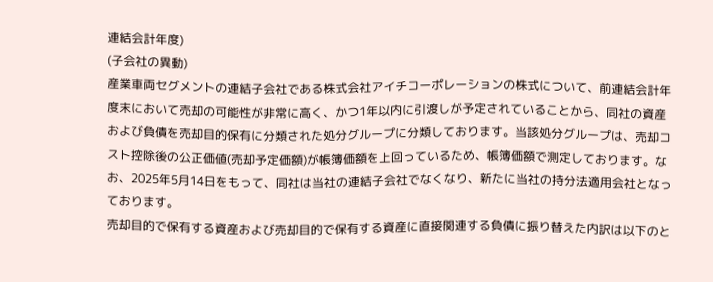連結会計年度)
(子会社の異動)
産業車両セグメントの連結子会社である株式会社アイチコーポレーションの株式について、前連結会計年度末において売却の可能性が非常に高く、かつ1年以内に引渡しが予定されていることから、同社の資産および負債を売却目的保有に分類された処分グループに分類しております。当該処分グループは、売却コスト控除後の公正価値(売却予定価額)が帳簿価額を上回っているため、帳簿価額で測定しております。なお、2025年5月14日をもって、同社は当社の連結子会社でなくなり、新たに当社の持分法適用会社となっております。
売却目的で保有する資産および売却目的で保有する資産に直接関連する負債に振り替えた内訳は以下のと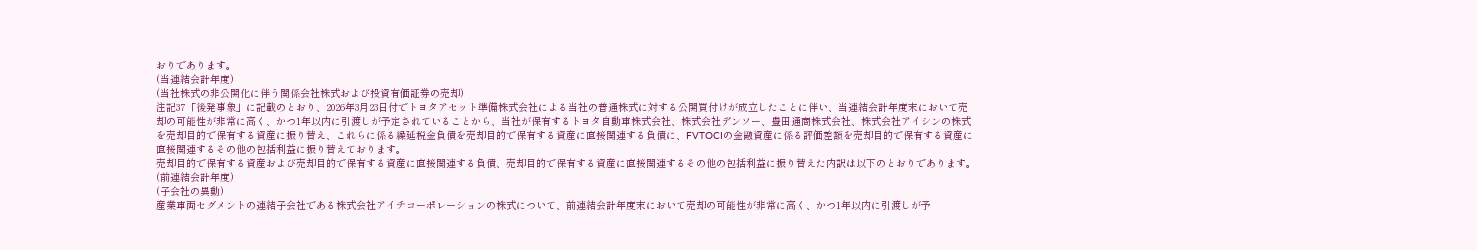おりであります。
(当連結会計年度)
(当社株式の非公開化に伴う関係会社株式および投資有価証券の売却)
注記37「後発事象」に記載のとおり、2026年3月23日付でトヨタアセット準備株式会社による当社の普通株式に対する公開買付けが成立したことに伴い、当連結会計年度末において売却の可能性が非常に高く、かつ1年以内に引渡しが予定されていることから、当社が保有するトヨタ自動車株式会社、株式会社デンソー、豊田通商株式会社、株式会社アイシンの株式を売却目的で保有する資産に振り替え、これらに係る繰延税金負債を売却目的で保有する資産に直接関連する負債に、FVTOCIの金融資産に係る評価差額を売却目的で保有する資産に直接関連するその他の包括利益に振り替えております。
売却目的で保有する資産および売却目的で保有する資産に直接関連する負債、売却目的で保有する資産に直接関連するその他の包括利益に振り替えた内訳は以下のとおりであります。
(前連結会計年度)
(子会社の異動)
産業車両セグメントの連結子会社である株式会社アイチコーポレーションの株式について、前連結会計年度末において売却の可能性が非常に高く、かつ1年以内に引渡しが予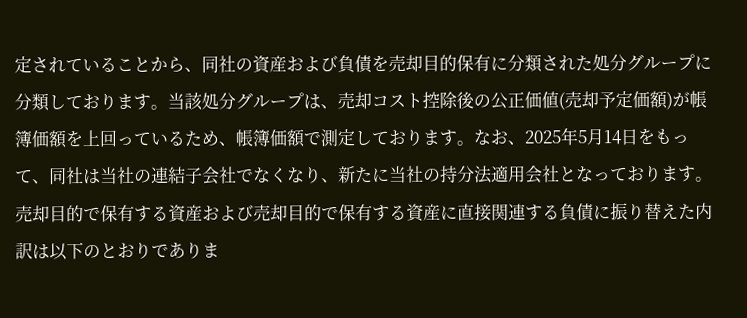定されていることから、同社の資産および負債を売却目的保有に分類された処分グループに分類しております。当該処分グループは、売却コスト控除後の公正価値(売却予定価額)が帳簿価額を上回っているため、帳簿価額で測定しております。なお、2025年5月14日をもって、同社は当社の連結子会社でなくなり、新たに当社の持分法適用会社となっております。
売却目的で保有する資産および売却目的で保有する資産に直接関連する負債に振り替えた内訳は以下のとおりでありま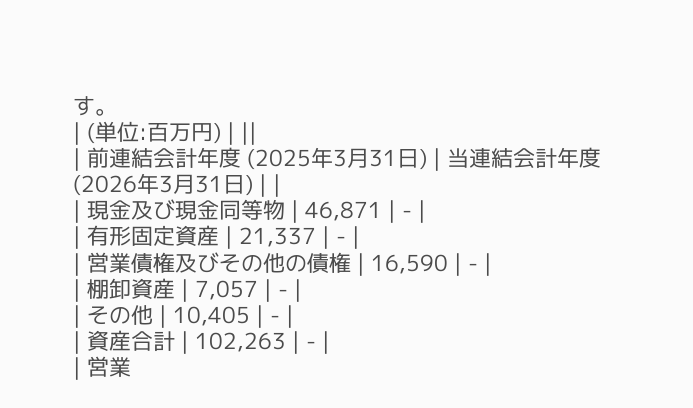す。
| (単位:百万円) | ||
| 前連結会計年度 (2025年3月31日) | 当連結会計年度 (2026年3月31日) | |
| 現金及び現金同等物 | 46,871 | - |
| 有形固定資産 | 21,337 | - |
| 営業債権及びその他の債権 | 16,590 | - |
| 棚卸資産 | 7,057 | - |
| その他 | 10,405 | - |
| 資産合計 | 102,263 | - |
| 営業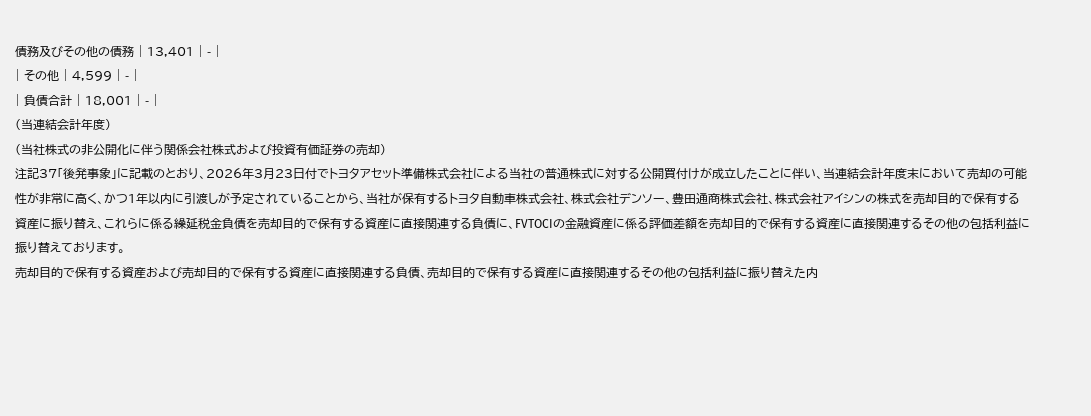債務及びその他の債務 | 13,401 | - |
| その他 | 4,599 | - |
| 負債合計 | 18,001 | - |
(当連結会計年度)
(当社株式の非公開化に伴う関係会社株式および投資有価証券の売却)
注記37「後発事象」に記載のとおり、2026年3月23日付でトヨタアセット準備株式会社による当社の普通株式に対する公開買付けが成立したことに伴い、当連結会計年度末において売却の可能性が非常に高く、かつ1年以内に引渡しが予定されていることから、当社が保有するトヨタ自動車株式会社、株式会社デンソー、豊田通商株式会社、株式会社アイシンの株式を売却目的で保有する資産に振り替え、これらに係る繰延税金負債を売却目的で保有する資産に直接関連する負債に、FVTOCIの金融資産に係る評価差額を売却目的で保有する資産に直接関連するその他の包括利益に振り替えております。
売却目的で保有する資産および売却目的で保有する資産に直接関連する負債、売却目的で保有する資産に直接関連するその他の包括利益に振り替えた内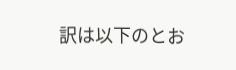訳は以下のとお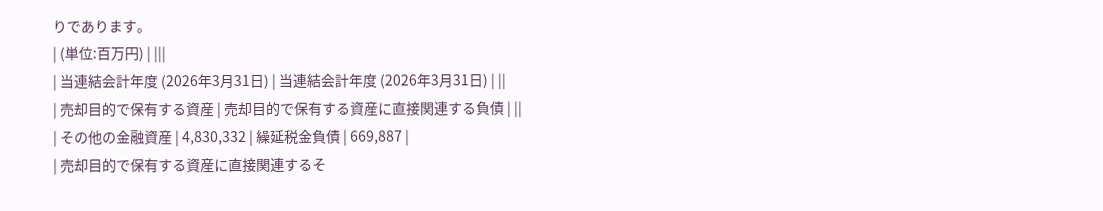りであります。
| (単位:百万円) | |||
| 当連結会計年度 (2026年3月31日) | 当連結会計年度 (2026年3月31日) | ||
| 売却目的で保有する資産 | 売却目的で保有する資産に直接関連する負債 | ||
| その他の金融資産 | 4,830,332 | 繰延税金負債 | 669,887 |
| 売却目的で保有する資産に直接関連するそ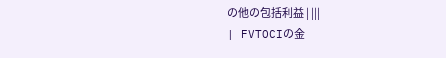の他の包括利益 | |||
| FVTOCIの金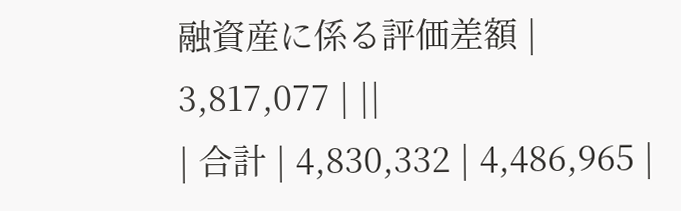融資産に係る評価差額 | 3,817,077 | ||
| 合計 | 4,830,332 | 4,486,965 |